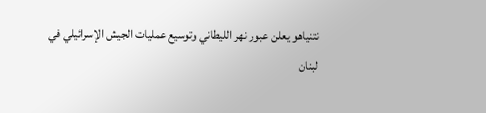نتنياهو يعلن عبور نهر الليطاني وتوسيع عمليات الجيش الإسرائيلي في لبنان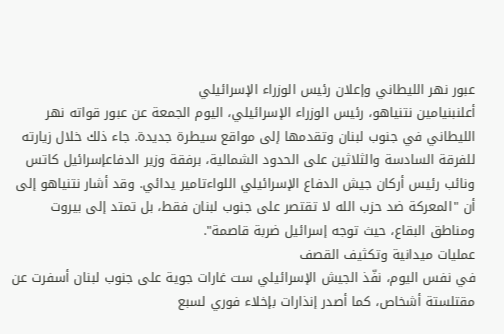عبور نهر الليطاني وإعلان رئيس الوزراء الإسرائيلي
أعلنبنيامين نتنياهو، رئيس الوزراء الإسرائيلي، اليوم الجمعة عن عبور قواته نهر الليطاني في جنوب لبنان وتقدمها إلى مواقع سيطرة جديدة. جاء ذلك خلال زيارته للفرقة السادسة والثلاثين على الحدود الشمالية، برفقة وزير الدفاعإسرائيل كاتس ونائب رئيس أركان جيش الدفاع الإسرائيلي اللواءتامير يدائي. وقد أشار نتنياهو إلى أن "المعركة ضد حزب الله لا تقتصر على جنوب لبنان فقط، بل تمتد إلى بيروت ومناطق البقاع، حيث توجه إسرائيل ضربة قاصمة".
عمليات ميدانية وتكثيف القصف
في نفس اليوم، نفّذ الجيش الإسرائيلي ست غارات جوية على جنوب لبنان أسفرت عن مقتلستة أشخاص، كما أصدر إنذارات بإخلاء فوري لسبع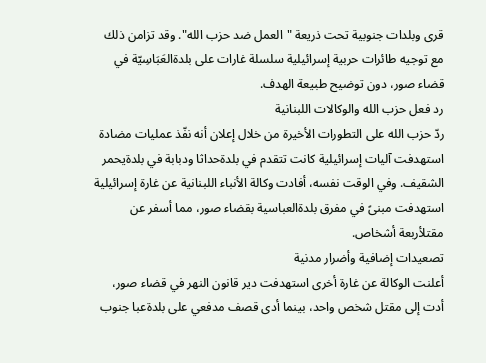قرى وبلدات جنوبية تحت ذريعة "العمل ضد حزب الله". وقد تزامن ذلك مع توجيه طائرات حربية إسرائيلية سلسلة غارات على بلدةالعَبَاسِيّة في قضاء صور، دون توضيح طبيعة الهدف.
رد فعل حزب الله والوكالات اللبنانية
ردّ حزب الله على التطورات الأخيرة من خلال إعلان أنه نفّذ عمليات مضادة استهدفت آليات إسرائيلية كانت تتقدم في بلدةحداثا ودبابة في بلدةيحمر الشقيف. وفي الوقت نفسه، أفادت وكالة الأنباء اللبنانية عن غارة إسرائيلية استهدفت مبنىً في مفرق بلدةالعباسية بقضاء صور، مما أسفر عن مقتلأربعة أشخاص.
تصعيدات إضافية وأضرار مدنية
أعلنت الوكالة عن غارة أخرى استهدفت دير قانون النهر في قضاء صور، أدت إلى مقتل شخص واحد، بينما أدى قصف مدفعي على بلدةعبا جنوب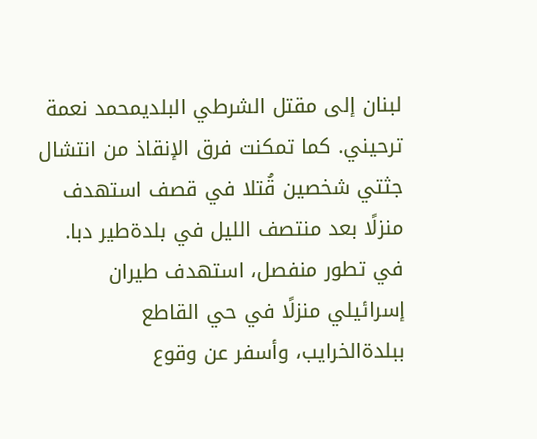لبنان إلى مقتل الشرطي البلديمحمد نعمة ترحيني. كما تمكنت فرق الإنقاذ من انتشال جثتي شخصين قُتلا في قصف استهدف منزلًا بعد منتصف الليل في بلدةطير دبا.
في تطور منفصل، استهدف طيران إسرائيلي منزلًا في حي القاطع ببلدةالخرايب، وأسفر عن وقوع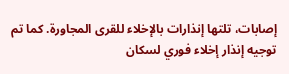إصابات، تلتها إنذارات بالإخلاء للقرى المجاورة. كما تم توجيه إنذار إخلاء فوري لسكان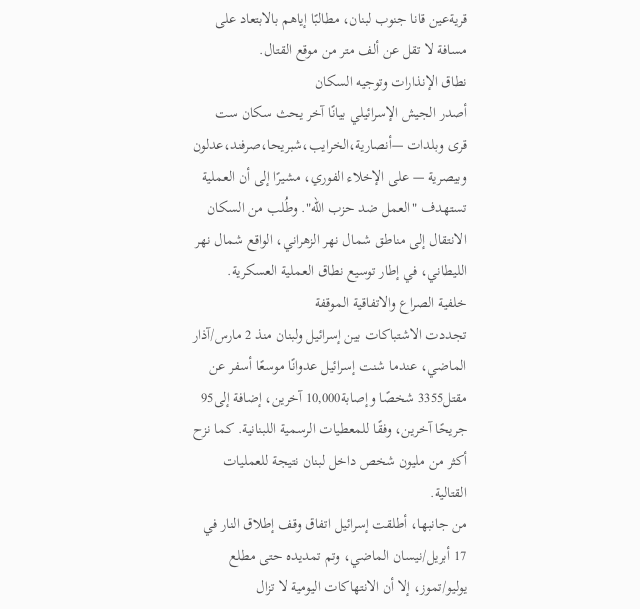قريةعين قانا جنوب لبنان، مطالبًا إياهم بالابتعاد على مسافة لا تقل عن ألف متر من موقع القتال.
نطاق الإنذارات وتوجيه السكان
أصدر الجيش الإسرائيلي بيانًا آخر يحث سكان ست قرى وبلدات —أنصارية،الخرايب،شبريحا،صرفند،عدلون وبيصرية — على الإخلاء الفوري، مشيرًا إلى أن العملية تستهدف "العمل ضد حزب الله". وطُلب من السكان الانتقال إلى مناطق شمال نهر الزهراني، الواقع شمال نهر الليطاني، في إطار توسيع نطاق العملية العسكرية.
خلفية الصراع والاتفاقية الموقفة
تجددت الاشتباكات بين إسرائيل ولبنان منذ 2 مارس/آذار الماضي، عندما شنت إسرائيل عدوانًا موسعًا أسفر عن مقتل3355 شخصًا وإصابة10,000 آخرين، إضافة إلى95 جريحًا آخرين، وفقًا للمعطيات الرسمية اللبنانية. كما نزح أكثر من مليون شخص داخل لبنان نتيجة للعمليات القتالية.
من جانبها، أطلقت إسرائيل اتفاق وقف إطلاق النار في 17 أبريل/نيسان الماضي، وتم تمديده حتى مطلع يوليو/تموز، إلا أن الانتهاكات اليومية لا تزال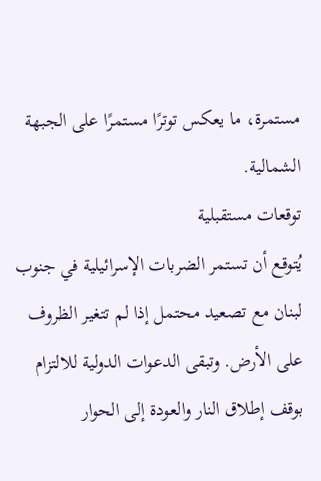مستمرة، ما يعكس توترًا مستمرًا على الجبهة الشمالية.
توقعات مستقبلية
يُتوقع أن تستمر الضربات الإسرائيلية في جنوب لبنان مع تصعيد محتمل إذا لم تتغير الظروف على الأرض. وتبقى الدعوات الدولية للالتزام بوقف إطلاق النار والعودة إلى الحوار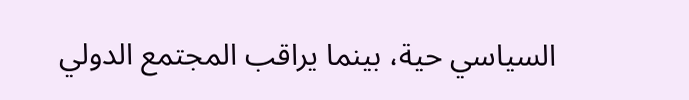السياسي حية، بينما يراقب المجتمع الدولي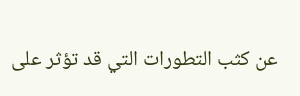عن كثب التطورات التي قد تؤثر على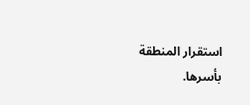استقرار المنطقة بأسرها.